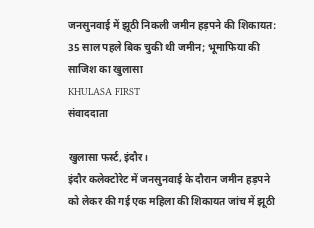जनसुनवाई में झूठी निकली जमीन हड़पने की शिकायत: 35 साल पहले बिक चुकी थी जमीन; भूमाफिया की साजिश का खुलासा
KHULASA FIRST
संवाददाता

खुलासा फर्स्ट, इंदौर।
इंदौर कलेक्टोरेट में जनसुनवाई के दौरान जमीन हड़पने को लेकर की गई एक महिला की शिकायत जांच में झूठी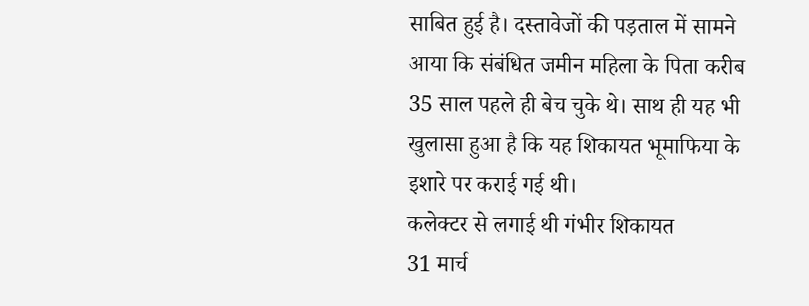साबित हुई है। दस्तावेजों की पड़ताल में सामने आया कि संबंधित जमीन महिला के पिता करीब 35 साल पहले ही बेच चुके थे। साथ ही यह भी खुलासा हुआ है कि यह शिकायत भूमाफिया के इशारे पर कराई गई थी।
कलेक्टर से लगाई थी गंभीर शिकायत
31 मार्च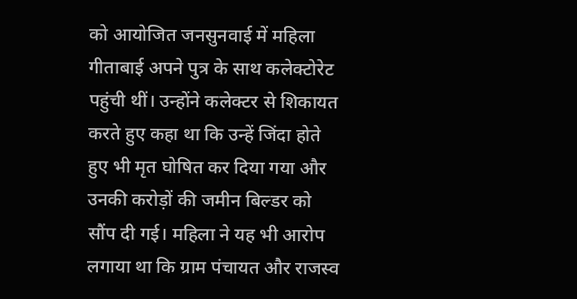को आयोजित जनसुनवाई में महिला गीताबाई अपने पुत्र के साथ कलेक्टोरेट पहुंची थीं। उन्होंने कलेक्टर से शिकायत करते हुए कहा था कि उन्हें जिंदा होते हुए भी मृत घोषित कर दिया गया और उनकी करोड़ों की जमीन बिल्डर को सौंप दी गई। महिला ने यह भी आरोप लगाया था कि ग्राम पंचायत और राजस्व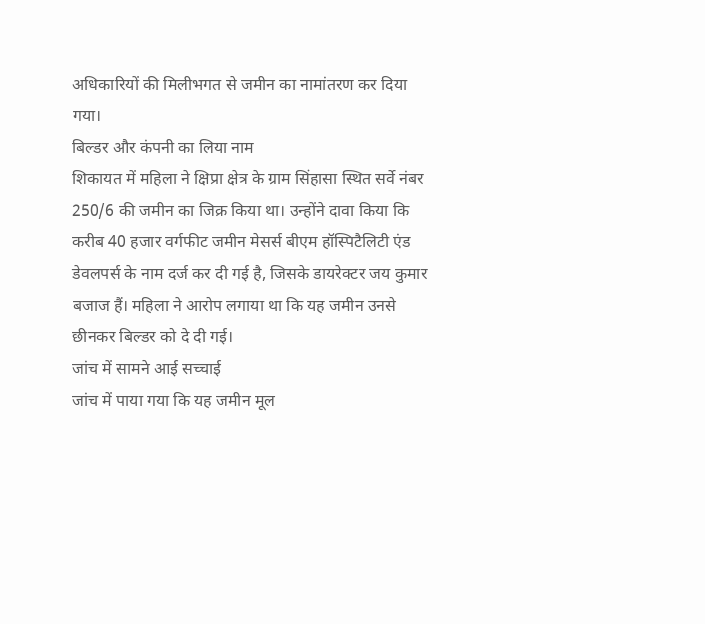अधिकारियों की मिलीभगत से जमीन का नामांतरण कर दिया गया।
बिल्डर और कंपनी का लिया नाम
शिकायत में महिला ने क्षिप्रा क्षेत्र के ग्राम सिंहासा स्थित सर्वे नंबर 250/6 की जमीन का जिक्र किया था। उन्होंने दावा किया कि करीब 40 हजार वर्गफीट जमीन मेसर्स बीएम हॉस्पिटैलिटी एंड डेवलपर्स के नाम दर्ज कर दी गई है, जिसके डायरेक्टर जय कुमार बजाज हैं। महिला ने आरोप लगाया था कि यह जमीन उनसे छीनकर बिल्डर को दे दी गई।
जांच में सामने आई सच्चाई
जांच में पाया गया कि यह जमीन मूल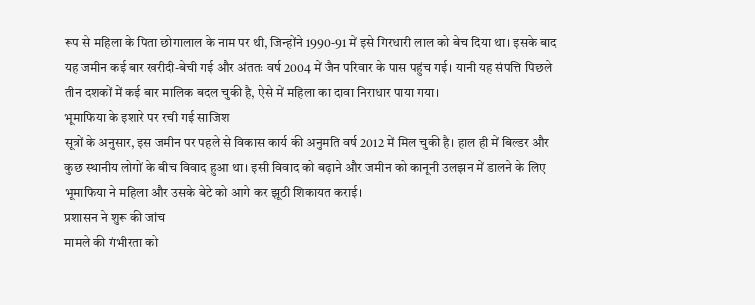रूप से महिला के पिता छोगालाल के नाम पर थी, जिन्होंने 1990-91 में इसे गिरधारी लाल को बेच दिया था। इसके बाद यह जमीन कई बार खरीदी-बेची गई और अंततः वर्ष 2004 में जैन परिवार के पास पहुंच गई। यानी यह संपत्ति पिछले तीन दशकों में कई बार मालिक बदल चुकी है, ऐसे में महिला का दावा निराधार पाया गया।
भूमाफिया के इशारे पर रची गई साजिश
सूत्रों के अनुसार, इस जमीन पर पहले से विकास कार्य की अनुमति वर्ष 2012 में मिल चुकी है। हाल ही में बिल्डर और कुछ स्थानीय लोगों के बीच विवाद हुआ था। इसी विवाद को बढ़ाने और जमीन को कानूनी उलझन में डालने के लिए भूमाफिया ने महिला और उसके बेटे को आगे कर झूठी शिकायत कराई।
प्रशासन ने शुरू की जांच
मामले की गंभीरता को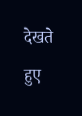देखते हुए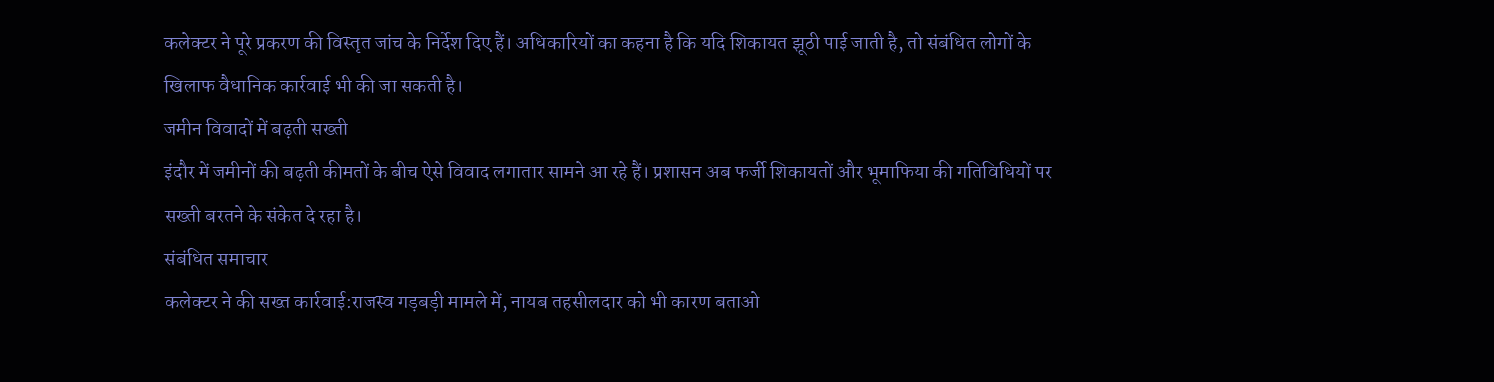कलेक्टर ने पूरे प्रकरण की विस्तृत जांच के निर्देश दिए हैं। अधिकारियों का कहना है कि यदि शिकायत झूठी पाई जाती है, तो संबंधित लोगों के खिलाफ वैधानिक कार्रवाई भी की जा सकती है।
जमीन विवादों में बढ़ती सख्ती
इंदौर में जमीनों की बढ़ती कीमतों के बीच ऐसे विवाद लगातार सामने आ रहे हैं। प्रशासन अब फर्जी शिकायतों और भूमाफिया की गतिविधियों पर सख्ती बरतने के संकेत दे रहा है।
संबंधित समाचार
कलेक्टर ने की सख्त कार्रवाई:राजस्व गड़बड़ी मामले में, नायब तहसीलदार को भी कारण बताओ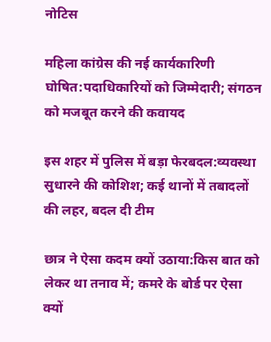नोटिस

महिला कांग्रेस की नई कार्यकारिणी घोषित:पदाधिकारियों को जिम्मेदारी; संगठन को मजबूत करने की कवायद

इस शहर में पुलिस में बड़ा फेरबदल:व्यवस्था सुधारने की कोशिश; कई थानों में तबादलों की लहर, बदल दी टीम

छात्र ने ऐसा कदम क्यों उठाया:किस बात को लेकर था तनाव में; कमरे के बोर्ड पर ऐसा क्यों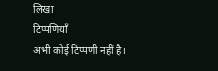लिखा
टिप्पणियाँ
अभी कोई टिप्पणी नहीं है।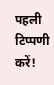पहली टिप्पणी करें!